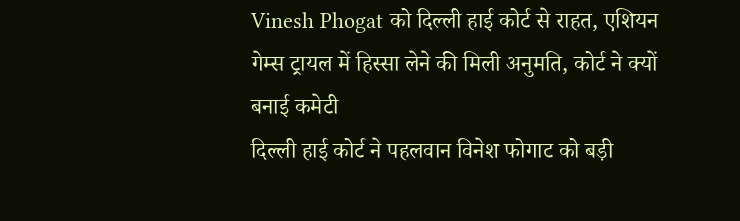Vinesh Phogat को दिल्ली हाई कोर्ट से राहत, एशियन गेम्स ट्रायल में हिस्सा लेने की मिली अनुमति, कोर्ट ने क्यों बनाई कमेटी
दिल्ली हाई कोर्ट ने पहलवान विनेश फोगाट को बड़ी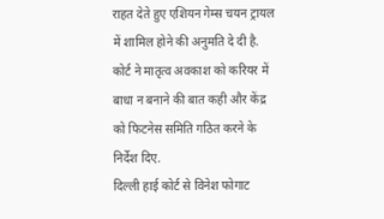राहत देते हुए एशियन गेम्स चयन ट्रायल में शामिल होने की अनुमति दे दी है. कोर्ट ने मातृत्व अवकाश को करियर में बाधा न बनाने की बात कही और केंद्र को फिटनेस समिति गठित करने के निर्देश दिए.
दिल्ली हाई कोर्ट से विनेश फोगाट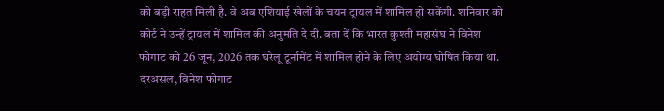को बड़ी राहत मिली है. वे अब एशियाई खेलों के चयन ट्रायल में शामिल हो सकेंगी. शनिवार को कोर्ट ने उन्हें ट्रायल में शामिल की अनुमति दे दी. बता दें कि भारत कुश्ती महासंघ ने विनेश फोगाट को 26 जून, 2026 तक घरेलू टूर्नामेंट में शामिल होने के लिए अयोग्य घोषित किया था. दरअसल, विनेश फोगाट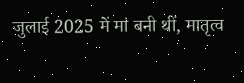जुलाई 2025 में मां बनी थीं, मातृत्व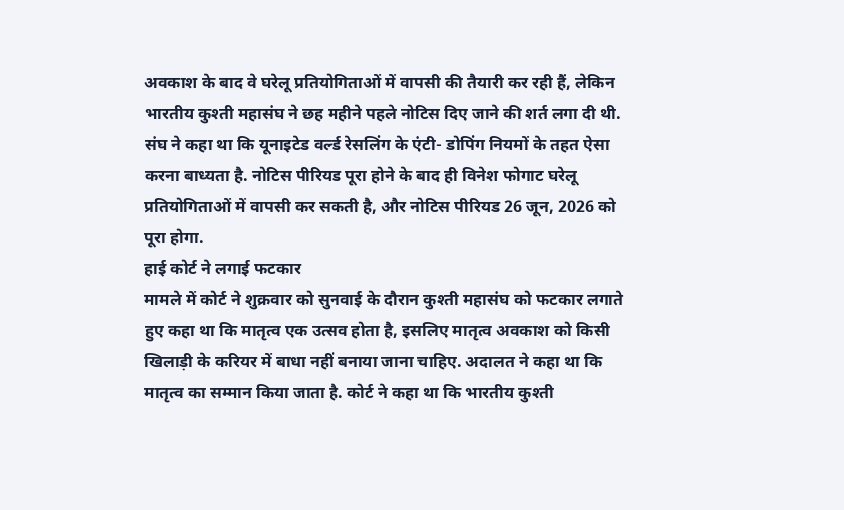अवकाश के बाद वे घरेलू प्रतियोगिताओं में वापसी की तैयारी कर रही हैं, लेकिन भारतीय कुश्ती महासंघ ने छह महीने पहले नोटिस दिए जाने की शर्त लगा दी थी. संघ ने कहा था कि यूनाइटेड वर्ल्ड रेसलिंग के एंटी- डोपिंग नियमों के तहत ऐसा करना बाध्यता है. नोटिस पीरियड पूरा होने के बाद ही विनेश फोगाट घरेलू प्रतियोगिताओं में वापसी कर सकती है, और नोटिस पीरियड 26 जून, 2026 को पूरा होगा.
हाई कोर्ट ने लगाई फटकार
मामले में कोर्ट ने शुक्रवार को सुनवाई के दौरान कुश्ती महासंघ को फटकार लगाते हुए कहा था कि मातृत्व एक उत्सव होता है, इसलिए मातृत्व अवकाश को किसी खिलाड़ी के करियर में बाधा नहीं बनाया जाना चाहिए. अदालत ने कहा था कि मातृत्व का सम्मान किया जाता है. कोर्ट ने कहा था कि भारतीय कुश्ती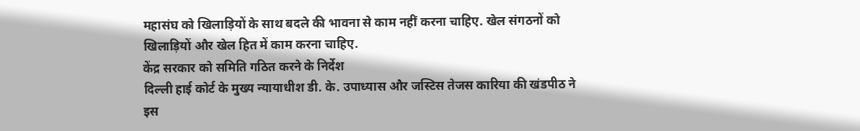महासंघ को खिलाड़ियों के साथ बदले की भावना से काम नहीं करना चाहिए. खेल संगठनों को खिलाड़ियों और खेल हित में काम करना चाहिए.
केंद्र सरकार को समिति गठित करने के निर्देश
दिल्ली हाई कोर्ट के मुख्य न्यायाधीश डी. के. उपाध्यास और जस्टिस तेजस कारिया की खंडपीठ ने इस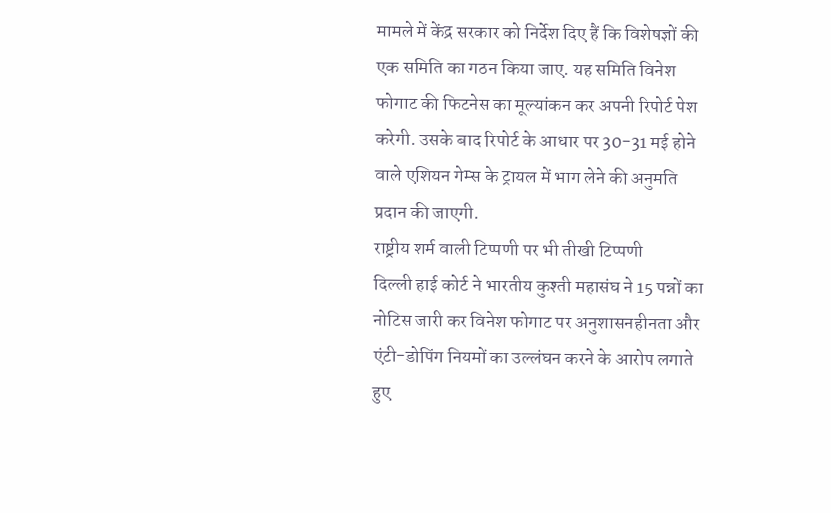मामले में केंद्र सरकार को निर्देश दिए हैं कि विशेषज्ञों की एक समिति का गठन किया जाए. यह समिति विनेश फोगाट की फिटनेस का मूल्यांकन कर अपनी रिपोर्ट पेश करेगी. उसके बाद रिपोर्ट के आधार पर 30-31 मई होने वाले एशियन गेम्स के ट्रायल में भाग लेने की अनुमति प्रदान की जाएगी.
राष्ट्रीय शर्म वाली टिप्पणी पर भी तीखी टिप्पणी
दिल्ली हाई कोर्ट ने भारतीय कुश्ती महासंघ ने 15 पन्नों का नोटिस जारी कर विनेश फोगाट पर अनुशासनहीनता और एंटी-डोपिंग नियमों का उल्लंघन करने के आरोप लगाते हुए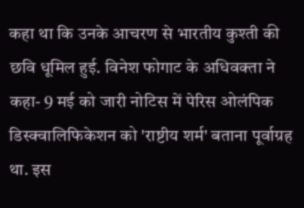कहा था कि उनके आचरण से भारतीय कुश्ती की छवि धूमिल हुई. विनेश फोगाट के अधिवक्ता ने कहा- 9 मई को जारी नोटिस में पेरिस ओलंपिक डिस्क्वालिफिकेशन को 'राष्टीय शर्म' बताना पूर्वाग्रह था. इस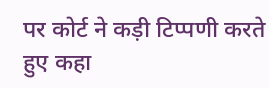पर कोर्ट ने कड़ी टिप्पणी करते हुए कहा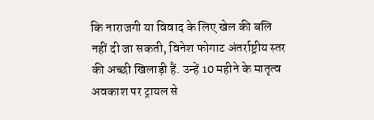कि नाराजगी या विवाद के लिए खेल की बलि नहीं दी जा सकती, विनेश फोगाट अंतर्राष्ट्रीय स्तर की अच्छी खिलाड़ी हैं. उन्हें 10 महीने के मातृत्व अवकाश पर ट्रायल से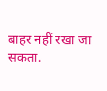बाहर नहीं रखा जा सकता.